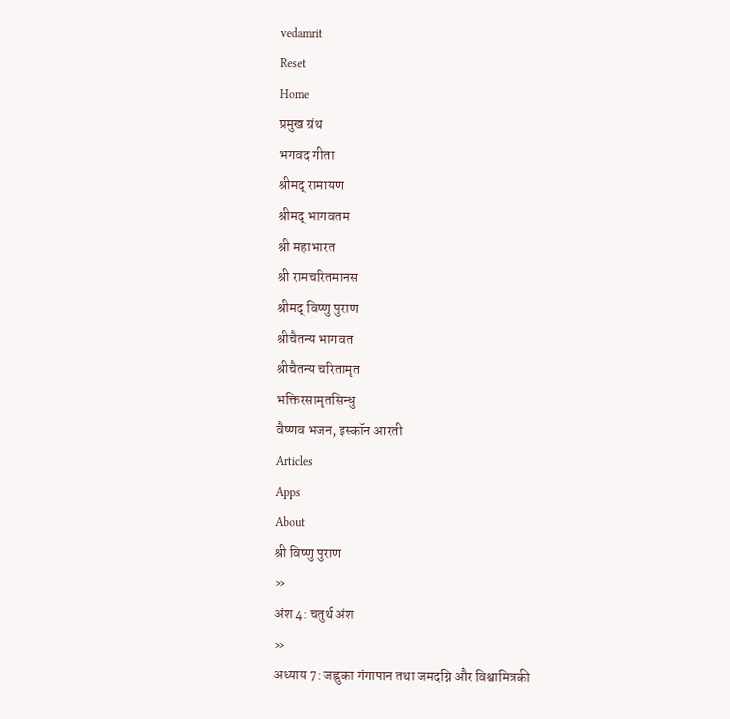vedamrit
Reset
Home
प्रमुख ग्रंथ
भगवद गीता
श्रीमद् रामायण
श्रीमद् भागवतम
श्री महाभारत
श्री रामचरितमानस
श्रीमद् विष्णु पुराण
श्रीचैतन्य भागवत
श्रीचैतन्य चरितामृत
भक्तिरसामृतसिन्धु
वैष्णव भजन, इस्कॉन आरती
Articles
Apps
About
श्री विष्णु पुराण
»
अंश 4: चतुर्थ अंश
»
अध्याय 7: जह्नुका गंगापान तथा जमदग्नि और विश्वामित्रकी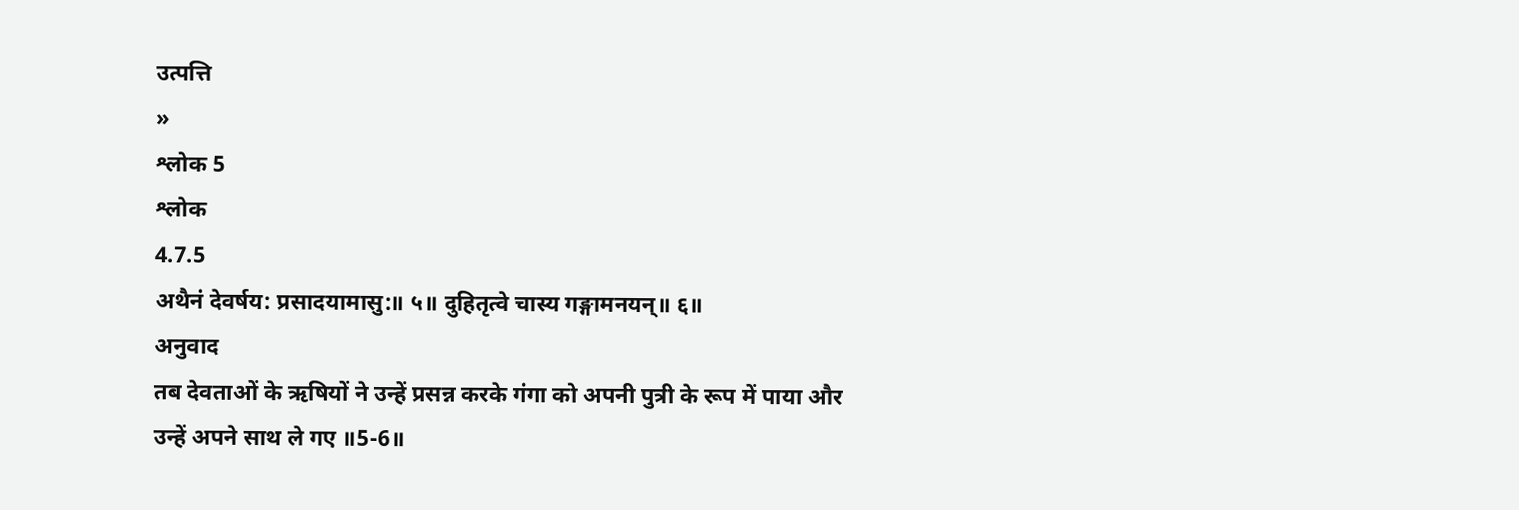उत्पत्ति
»
श्लोक 5
श्लोक
4.7.5
अथैनं देवर्षय: प्रसादयामासु:॥ ५॥ दुहितृत्वे चास्य गङ्गामनयन्॥ ६॥
अनुवाद
तब देवताओं के ऋषियों ने उन्हें प्रसन्न करके गंगा को अपनी पुत्री के रूप में पाया और उन्हें अपने साथ ले गए ॥5-6॥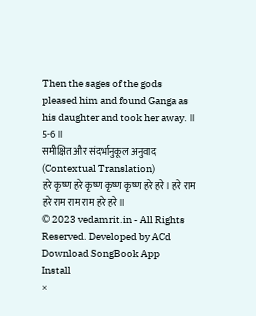Then the sages of the gods pleased him and found Ganga as his daughter and took her away. ॥ 5-6॥
समीक्षित और संदर्भानुकूल अनुवाद (Contextual Translation)
हरे कृष्ण हरे कृष्ण कृष्ण कृष्ण हरे हरे। हरे राम हरे राम राम राम हरे हरे॥
© 2023 vedamrit.in - All Rights Reserved. Developed by ACd
Download SongBook App
Install
×